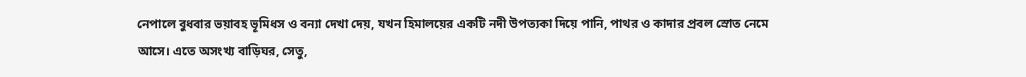নেপালে বুধবার ভয়াবহ ভূমিধস ও বন্যা দেখা দেয়, যখন হিমালয়ের একটি নদী উপত্যকা দিয়ে পানি, পাথর ও কাদার প্রবল স্রোত নেমে আসে। এতে অসংখ্য বাড়িঘর, সেতু,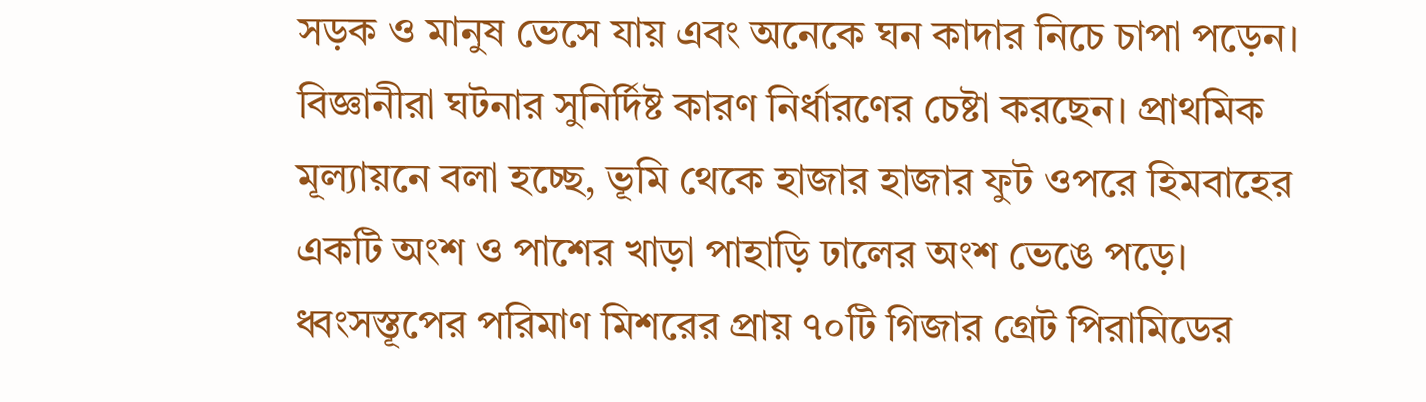সড়ক ও মানুষ ভেসে যায় এবং অনেকে ঘন কাদার নিচে চাপা পড়েন। বিজ্ঞানীরা ঘটনার সুনির্দিষ্ট কারণ নির্ধারণের চেষ্টা করছেন। প্রাথমিক মূল্যায়নে বলা হচ্ছে, ভূমি থেকে হাজার হাজার ফুট ওপরে হিমবাহের একটি অংশ ও পাশের খাড়া পাহাড়ি ঢালের অংশ ভেঙে পড়ে।
ধ্বংসস্তূপের পরিমাণ মিশরের প্রায় ৭০টি গিজার গ্রেট পিরামিডের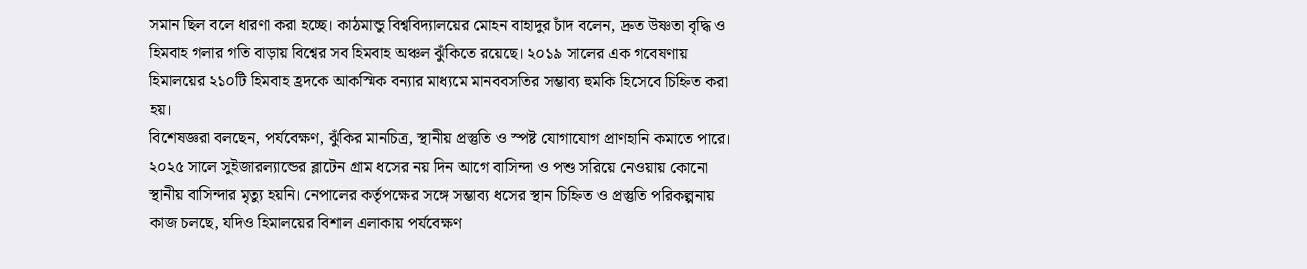সমান ছিল বলে ধারণা করা হচ্ছে। কাঠমান্ডু বিশ্ববিদ্যালয়ের মোহন বাহাদুর চাঁদ বলেন, দ্রুত উষ্ণতা বৃদ্ধি ও হিমবাহ গলার গতি বাড়ায় বিশ্বের সব হিমবাহ অঞ্চল ঝুঁকিতে রয়েছে। ২০১৯ সালের এক গবেষণায় হিমালয়ের ২১০টি হিমবাহ হ্রদকে আকস্মিক বন্যার মাধ্যমে মানববসতির সম্ভাব্য হুমকি হিসেবে চিহ্নিত করা হয়।
বিশেষজ্ঞরা বলছেন, পর্যবেক্ষণ, ঝুঁকির মানচিত্র, স্থানীয় প্রস্তুতি ও স্পষ্ট যোগাযোগ প্রাণহানি কমাতে পারে। ২০২৫ সালে সুইজারল্যান্ডের ব্লাটেন গ্রাম ধসের নয় দিন আগে বাসিন্দা ও পশু সরিয়ে নেওয়ায় কোনো স্থানীয় বাসিন্দার মৃত্যু হয়নি। নেপালের কর্তৃপক্ষের সঙ্গে সম্ভাব্য ধসের স্থান চিহ্নিত ও প্রস্তুতি পরিকল্পনায় কাজ চলছে, যদিও হিমালয়ের বিশাল এলাকায় পর্যবেক্ষণ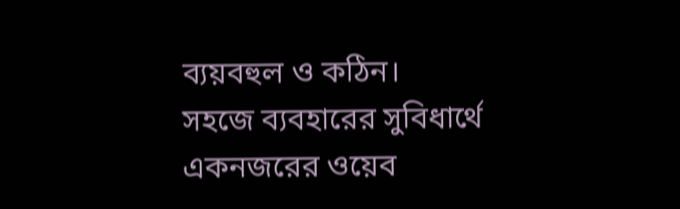ব্যয়বহুল ও কঠিন।
সহজে ব্যবহারের সুবিধার্থে একনজরের ওয়েব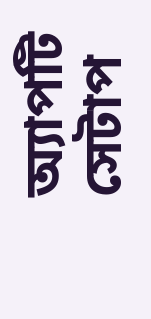অ্যাপটি সেটাপ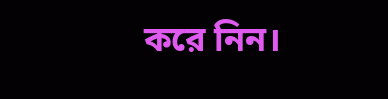করে নিন।